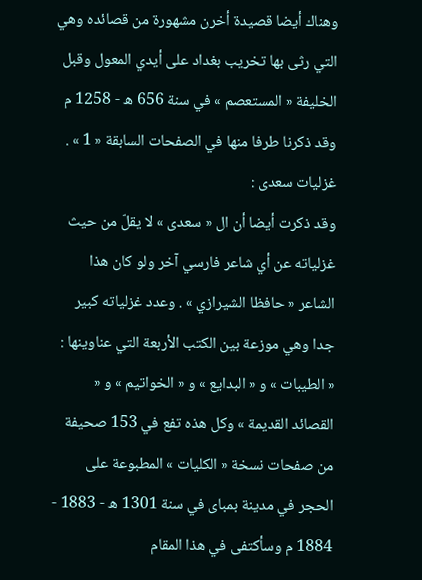وهناك أيضا قصيدة أخرن مشهورة من قصائده وهي التي رثى بها تخريب بغداد على أيدي المعول وقبل الخليفة « المستعصم » في سنة 656 ه - 1258 م وقد ذكرنا طرفا منها في الصفحات السابقة « 1 » .
غزليات سعدى :
وقد ذكرت أيضا أن ال « سعدى » لا يقلّ من حيث غزلياته عن أي شاعر فارسي آخر ولو كان هذا الشاعر « حافظا الشيرازي » . وعدد غزلياته كبير جدا وهي موزعة بين الكتب الأربعة التي عناوينها : « الطيبات » و « البدايع » و « الخواتيم » و « القصائد القديمة » وكل هذه تفع في 153 صحيفة من صفحات نسخة « الكليات » المطبوعة على الحجر في مدينة بمباى في سنة 1301 ه - 1883 - 1884 م وسأكتفى في هذا المقام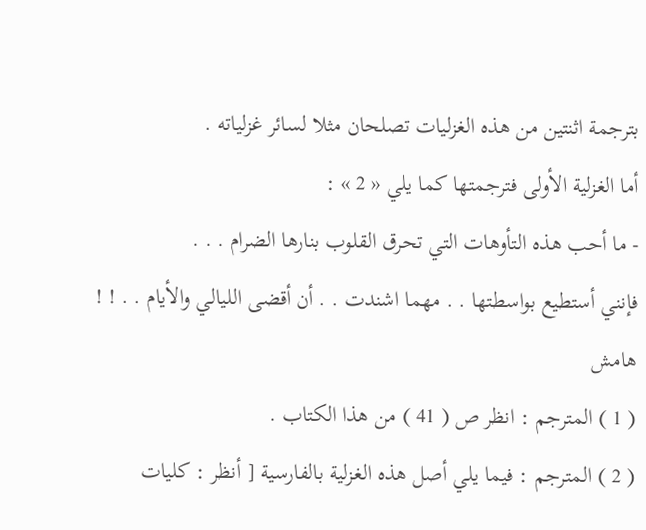بترجمة اثنتين من هذه الغزليات تصلحان مثلا لسائر غزلياته .
أما الغزلية الأولى فترجمتها كما يلي « 2 » :
- ما أحب هذه التأوهات التي تحرق القلوب بنارها الضرام . . .
فإنني أستطيع بواسطتها . . مهما اشندت . . أن أقضى الليالي والأيام . . ! !
هامش
( 1 ) المترجم : انظر ص ( 41 ) من هذا الكتاب .
( 2 ) المترجم : فيما يلي أصل هذه الغزلية بالفارسية [ أنظر : كليات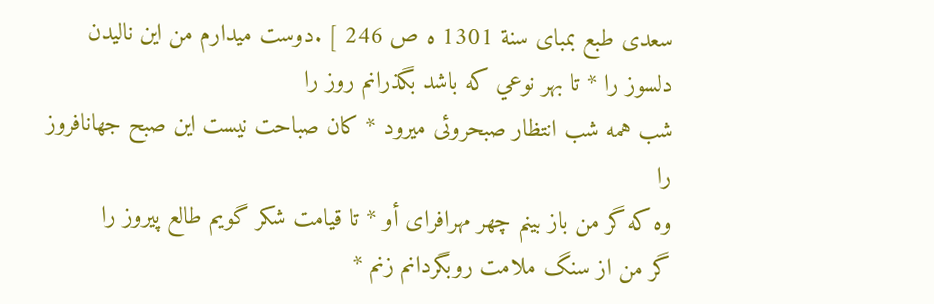سعدى طبع بمباى سنة 1301 ه ص 246 ] .دوست ميدارم من اين ناليدن دلسوز را * تا بهر نوعي كه باشد بگذرانم روز را
شب همه شب انتظار صبحروئى ميرود * كان صباحت نيست اين صبح جهانافروز را
وه كه گر من باز بينم چهر مهرافراى أو * تا قيامت شكر گويم طالع پيروز را
گر من از سنگ ملامت روبگردانم زنم *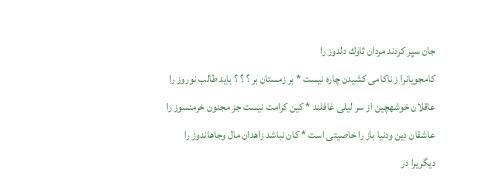جان سپر كردند مردان ثاوك دلدوز را
كامجويانرا ز ناكامى كشيدن چاره نيست * بر زمستان بر ؟ ؟ ؟ بايد طالب نوروز را
عاقلان خوشهچين از سر ليلى غافلند * كين كرامت نيست جز مجنون خرمنسوز را
عاشقان دين ودنيا باز را خاصيتى است * كان نباشد زاهدان مال وجاهاندوز را
ديگريرا در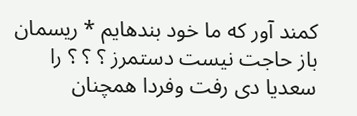كمند آور كه ما خود بندهايم * ريسمان باز حاجت نيست دستمرز ؟ ؟ ؟ را
سعديا دى رفت وفردا همچنان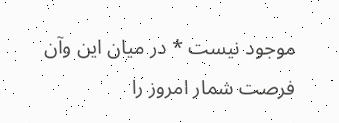موجود نيست * در ميان اين وآن فرصت شمار امروز را